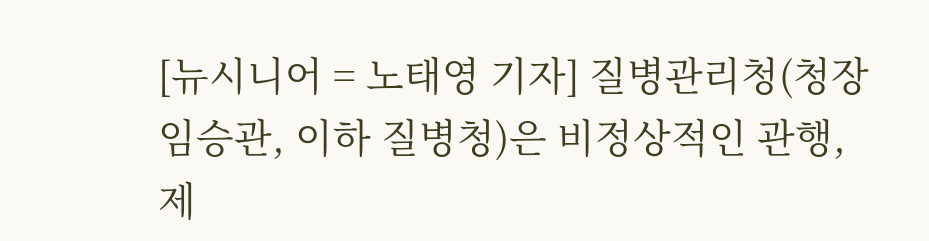[뉴시니어 = 노태영 기자] 질병관리청(청장 임승관, 이하 질병청)은 비정상적인 관행, 제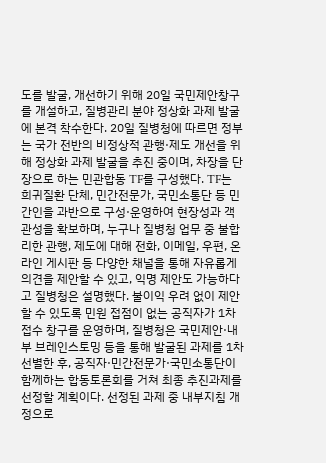도를 발굴, 개선하기 위해 20일 국민제안창구를 개설하고, 질병관리 분야 정상화 과제 발굴에 본격 착수한다. 20일 질병청에 따르면 정부는 국가 전반의 비정상적 관행·제도 개선을 위해 정상화 과제 발굴을 추진 중이며, 차장을 단장으로 하는 민관합동 TF를 구성했다. TF는 희귀질환 단체, 민간전문가, 국민소통단 등 민간인을 과반으로 구성·운영하여 현장성과 객관성을 확보하며, 누구나 질병청 업무 중 불합리한 관행, 제도에 대해 전화, 이메일, 우편, 온라인 게시판 등 다양한 채널을 통해 자유롭게 의견을 제안할 수 있고, 익명 제안도 가능하다고 질병청은 설명했다. 불이익 우려 없이 제안할 수 있도록 민원 접점이 없는 공직자가 1차 접수 창구를 운영하며, 질병청은 국민제안·내부 브레인스토밍 등을 통해 발굴된 과제를 1차 선별한 후, 공직자·민간전문가·국민소통단이 함께하는 합동토론회를 거쳐 최종 추진과제를 선정할 계획이다. 선정된 과제 중 내부지침 개정으로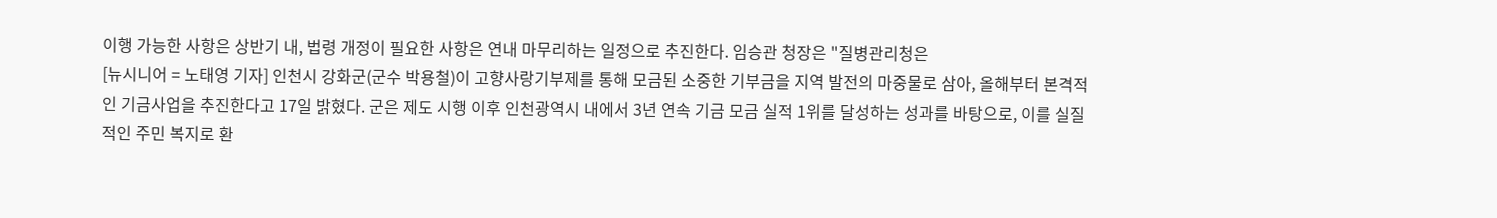이행 가능한 사항은 상반기 내, 법령 개정이 필요한 사항은 연내 마무리하는 일정으로 추진한다. 임승관 청장은 "질병관리청은
[뉴시니어 = 노태영 기자] 인천시 강화군(군수 박용철)이 고향사랑기부제를 통해 모금된 소중한 기부금을 지역 발전의 마중물로 삼아, 올해부터 본격적인 기금사업을 추진한다고 17일 밝혔다. 군은 제도 시행 이후 인천광역시 내에서 3년 연속 기금 모금 실적 1위를 달성하는 성과를 바탕으로, 이를 실질적인 주민 복지로 환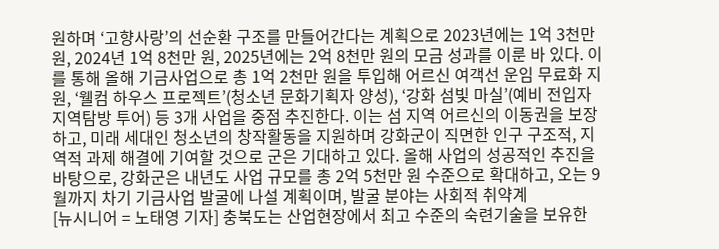원하며 ‘고향사랑’의 선순환 구조를 만들어간다는 계획으로 2023년에는 1억 3천만 원, 2024년 1억 8천만 원, 2025년에는 2억 8천만 원의 모금 성과를 이룬 바 있다. 이를 통해 올해 기금사업으로 총 1억 2천만 원을 투입해 어르신 여객선 운임 무료화 지원, ‘웰컴 하우스 프로젝트’(청소년 문화기획자 양성), ‘강화 섬빛 마실’(예비 전입자 지역탐방 투어) 등 3개 사업을 중점 추진한다. 이는 섬 지역 어르신의 이동권을 보장하고, 미래 세대인 청소년의 창작활동을 지원하며 강화군이 직면한 인구 구조적, 지역적 과제 해결에 기여할 것으로 군은 기대하고 있다. 올해 사업의 성공적인 추진을 바탕으로, 강화군은 내년도 사업 규모를 총 2억 5천만 원 수준으로 확대하고, 오는 9월까지 차기 기금사업 발굴에 나설 계획이며, 발굴 분야는 사회적 취약계
[뉴시니어 = 노태영 기자] 충북도는 산업현장에서 최고 수준의 숙련기술을 보유한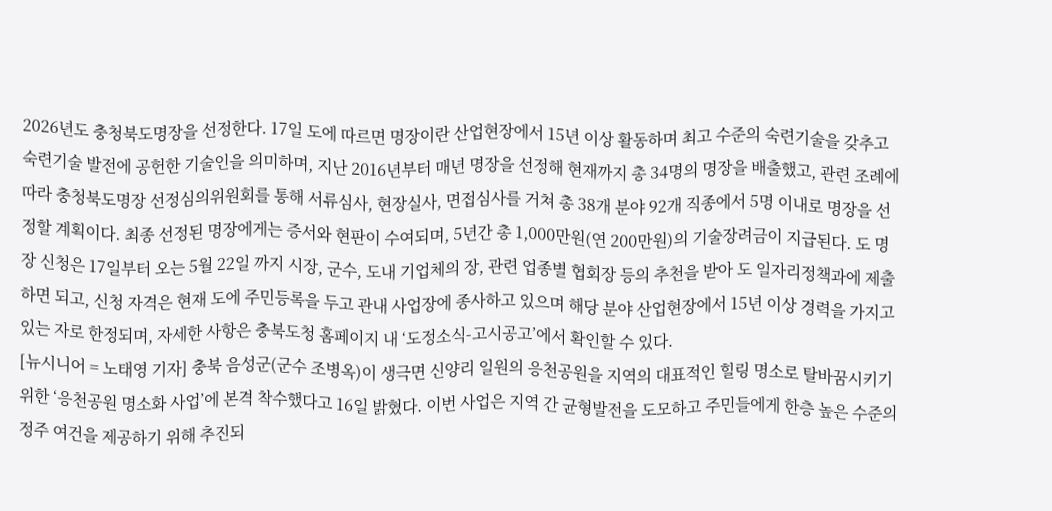2026년도 충청북도명장을 선정한다. 17일 도에 따르면 명장이란 산업현장에서 15년 이상 활동하며 최고 수준의 숙련기술을 갖추고 숙련기술 발전에 공헌한 기술인을 의미하며, 지난 2016년부터 매년 명장을 선정해 현재까지 총 34명의 명장을 배출했고, 관련 조례에 따라 충청북도명장 선정심의위원회를 통해 서류심사, 현장실사, 면접심사를 거쳐 총 38개 분야 92개 직종에서 5명 이내로 명장을 선정할 계획이다. 최종 선정된 명장에게는 증서와 현판이 수여되며, 5년간 총 1,000만원(연 200만원)의 기술장려금이 지급된다. 도 명장 신청은 17일부터 오는 5월 22일 까지 시장, 군수, 도내 기업체의 장, 관련 업종별 협회장 등의 추천을 받아 도 일자리정책과에 제출하면 되고, 신청 자격은 현재 도에 주민등록을 두고 관내 사업장에 종사하고 있으며 해당 분야 산업현장에서 15년 이상 경력을 가지고 있는 자로 한정되며, 자세한 사항은 충북도청 홈페이지 내 ‘도정소식-고시공고’에서 확인할 수 있다.
[뉴시니어 = 노태영 기자] 충북 음성군(군수 조병옥)이 생극면 신양리 일원의 응천공원을 지역의 대표적인 힐링 명소로 탈바꿈시키기 위한 ‘응천공원 명소화 사업’에 본격 착수했다고 16일 밝혔다. 이번 사업은 지역 간 균형발전을 도모하고 주민들에게 한층 높은 수준의 정주 여건을 제공하기 위해 추진되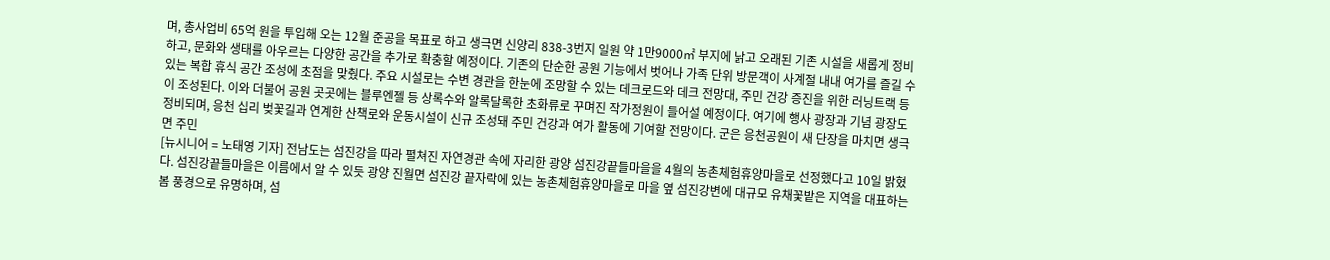며, 총사업비 65억 원을 투입해 오는 12월 준공을 목표로 하고 생극면 신양리 838-3번지 일원 약 1만9000㎡ 부지에 낡고 오래된 기존 시설을 새롭게 정비하고, 문화와 생태를 아우르는 다양한 공간을 추가로 확충할 예정이다. 기존의 단순한 공원 기능에서 벗어나 가족 단위 방문객이 사계절 내내 여가를 즐길 수 있는 복합 휴식 공간 조성에 초점을 맞췄다. 주요 시설로는 수변 경관을 한눈에 조망할 수 있는 데크로드와 데크 전망대, 주민 건강 증진을 위한 러닝트랙 등이 조성된다. 이와 더불어 공원 곳곳에는 블루엔젤 등 상록수와 알록달록한 초화류로 꾸며진 작가정원이 들어설 예정이다. 여기에 행사 광장과 기념 광장도 정비되며, 응천 십리 벚꽃길과 연계한 산책로와 운동시설이 신규 조성돼 주민 건강과 여가 활동에 기여할 전망이다. 군은 응천공원이 새 단장을 마치면 생극면 주민
[뉴시니어 = 노태영 기자] 전남도는 섬진강을 따라 펼쳐진 자연경관 속에 자리한 광양 섬진강끝들마을을 4월의 농촌체험휴양마을로 선정했다고 10일 밝혔다. 섬진강끝들마을은 이름에서 알 수 있듯 광양 진월면 섬진강 끝자락에 있는 농촌체험휴양마을로 마을 옆 섬진강변에 대규모 유채꽃밭은 지역을 대표하는 봄 풍경으로 유명하며, 섬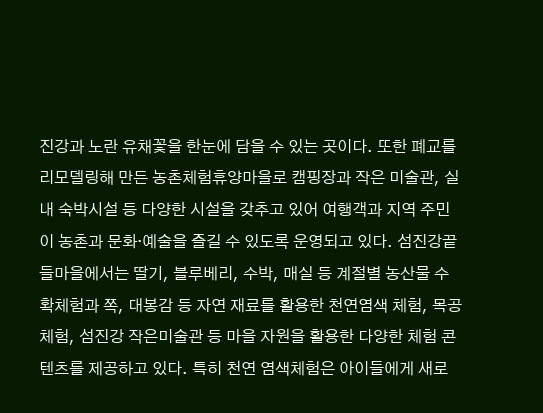진강과 노란 유채꽃을 한눈에 담을 수 있는 곳이다. 또한 폐교를 리모델링해 만든 농촌체험휴양마을로 캠핑장과 작은 미술관, 실내 숙박시설 등 다양한 시설을 갖추고 있어 여행객과 지역 주민이 농촌과 문화·예술을 즐길 수 있도록 운영되고 있다. 섬진강끝들마을에서는 딸기, 블루베리, 수박, 매실 등 계절별 농산물 수확체험과 쪽, 대봉감 등 자연 재료를 활용한 천연염색 체험, 목공체험, 섬진강 작은미술관 등 마을 자원을 활용한 다양한 체험 콘텐츠를 제공하고 있다. 특히 천연 염색체험은 아이들에게 새로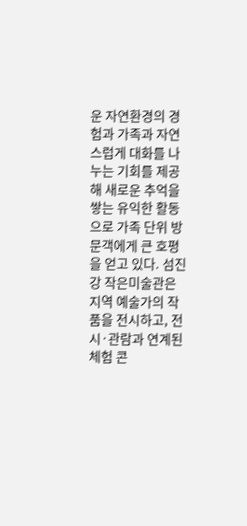운 자연환경의 경험과 가족과 자연스럽게 대화를 나누는 기회를 제공해 새로운 추억을 쌓는 유익한 활동으로 가족 단위 방문객에게 큰 호평을 얻고 있다. 섬진강 작은미술관은 지역 예술가의 작품을 전시하고, 전시·관람과 연계된 체험 콘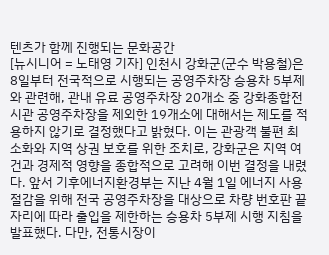텐츠가 함께 진행되는 문화공간
[뉴시니어 = 노태영 기자] 인천시 강화군(군수 박용철)은 8일부터 전국적으로 시행되는 공영주차장 승용차 5부제와 관련해, 관내 유료 공영주차장 20개소 중 강화종합전시관 공영주차장을 제외한 19개소에 대해서는 제도를 적용하지 않기로 결정했다고 밝혔다. 이는 관광객 불편 최소화와 지역 상권 보호를 위한 조치로, 강화군은 지역 여건과 경제적 영향을 종합적으로 고려해 이번 결정을 내렸다. 앞서 기후에너지환경부는 지난 4월 1일 에너지 사용 절감을 위해 전국 공영주차장을 대상으로 차량 번호판 끝자리에 따라 출입을 제한하는 승용차 5부제 시행 지침을 발표했다. 다만, 전통시장이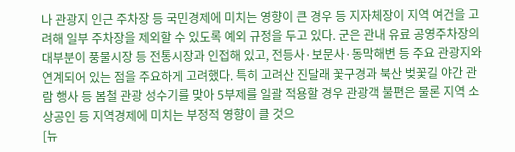나 관광지 인근 주차장 등 국민경제에 미치는 영향이 큰 경우 등 지자체장이 지역 여건을 고려해 일부 주차장을 제외할 수 있도록 예외 규정을 두고 있다. 군은 관내 유료 공영주차장의 대부분이 풍물시장 등 전통시장과 인접해 있고, 전등사·보문사·동막해변 등 주요 관광지와 연계되어 있는 점을 주요하게 고려했다. 특히 고려산 진달래 꽃구경과 북산 벚꽃길 야간 관람 행사 등 봄철 관광 성수기를 맞아 5부제를 일괄 적용할 경우 관광객 불편은 물론 지역 소상공인 등 지역경제에 미치는 부정적 영향이 클 것으
[뉴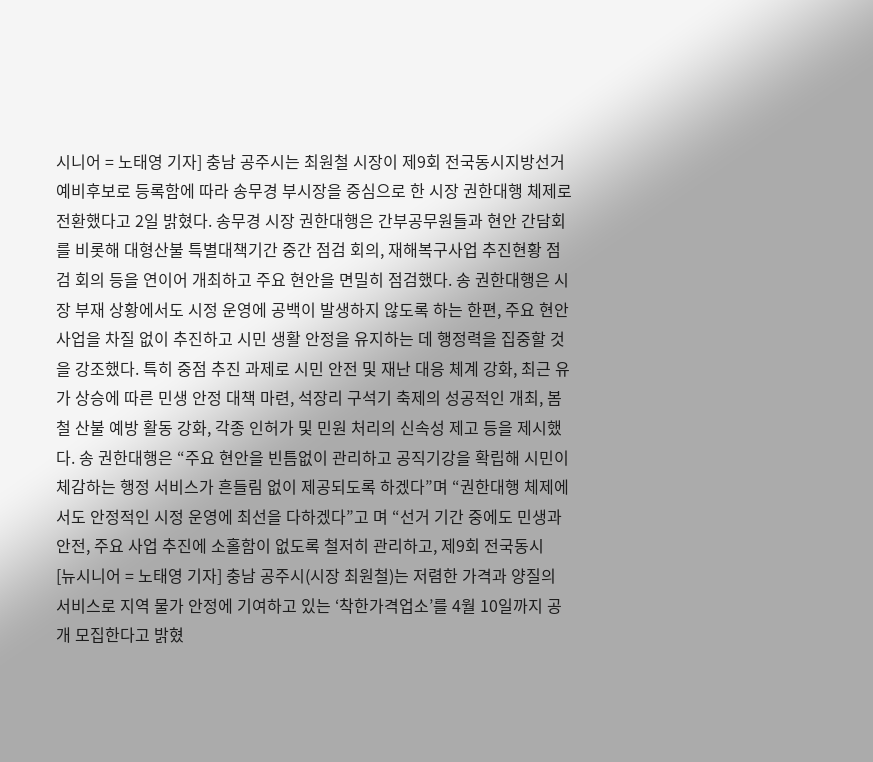시니어 = 노태영 기자] 충남 공주시는 최원철 시장이 제9회 전국동시지방선거 예비후보로 등록함에 따라 송무경 부시장을 중심으로 한 시장 권한대행 체제로 전환했다고 2일 밝혔다. 송무경 시장 권한대행은 간부공무원들과 현안 간담회를 비롯해 대형산불 특별대책기간 중간 점검 회의, 재해복구사업 추진현황 점검 회의 등을 연이어 개최하고 주요 현안을 면밀히 점검했다. 송 권한대행은 시장 부재 상황에서도 시정 운영에 공백이 발생하지 않도록 하는 한편, 주요 현안 사업을 차질 없이 추진하고 시민 생활 안정을 유지하는 데 행정력을 집중할 것을 강조했다. 특히 중점 추진 과제로 시민 안전 및 재난 대응 체계 강화, 최근 유가 상승에 따른 민생 안정 대책 마련, 석장리 구석기 축제의 성공적인 개최, 봄철 산불 예방 활동 강화, 각종 인허가 및 민원 처리의 신속성 제고 등을 제시했다. 송 권한대행은 “주요 현안을 빈틈없이 관리하고 공직기강을 확립해 시민이 체감하는 행정 서비스가 흔들림 없이 제공되도록 하겠다”며 “권한대행 체제에서도 안정적인 시정 운영에 최선을 다하겠다”고 며 “선거 기간 중에도 민생과 안전, 주요 사업 추진에 소홀함이 없도록 철저히 관리하고, 제9회 전국동시
[뉴시니어 = 노태영 기자] 충남 공주시(시장 최원철)는 저렴한 가격과 양질의 서비스로 지역 물가 안정에 기여하고 있는 ‘착한가격업소’를 4월 10일까지 공개 모집한다고 밝혔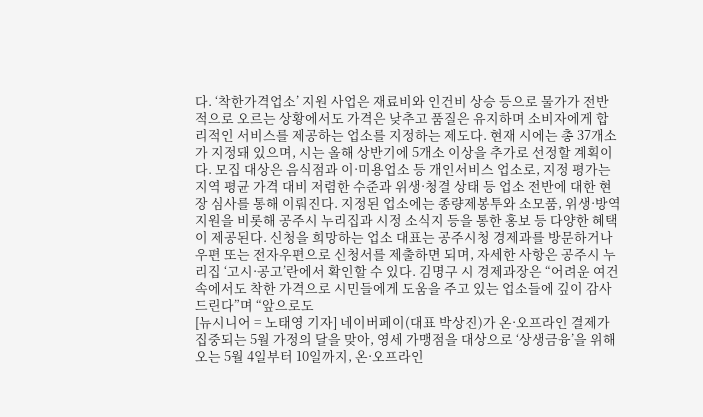다. ‘착한가격업소’ 지원 사업은 재료비와 인건비 상승 등으로 물가가 전반적으로 오르는 상황에서도 가격은 낮추고 품질은 유지하며 소비자에게 합리적인 서비스를 제공하는 업소를 지정하는 제도다. 현재 시에는 총 37개소가 지정돼 있으며, 시는 올해 상반기에 5개소 이상을 추가로 선정할 계획이다. 모집 대상은 음식점과 이·미용업소 등 개인서비스 업소로, 지정 평가는 지역 평균 가격 대비 저렴한 수준과 위생·청결 상태 등 업소 전반에 대한 현장 심사를 통해 이뤄진다. 지정된 업소에는 종량제봉투와 소모품, 위생·방역 지원을 비롯해 공주시 누리집과 시정 소식지 등을 통한 홍보 등 다양한 혜택이 제공된다. 신청을 희망하는 업소 대표는 공주시청 경제과를 방문하거나 우편 또는 전자우편으로 신청서를 제출하면 되며, 자세한 사항은 공주시 누리집 ‘고시·공고’란에서 확인할 수 있다. 김명구 시 경제과장은 “어려운 여건 속에서도 착한 가격으로 시민들에게 도움을 주고 있는 업소들에 깊이 감사드린다”며 “앞으로도
[뉴시니어 = 노태영 기자] 네이버페이(대표 박상진)가 온·오프라인 결제가 집중되는 5월 가정의 달을 맞아, 영세 가맹점을 대상으로 ‘상생금융’을 위해 오는 5월 4일부터 10일까지, 온·오프라인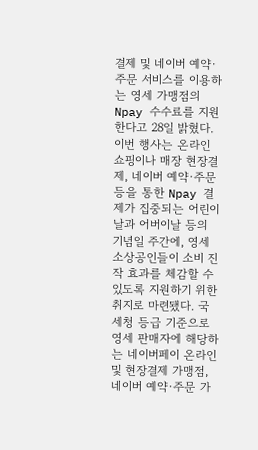결제 및 네이버 예약·주문 서비스를 이용하는 영세 가맹점의 Npay 수수료를 지원한다고 28일 밝혔다. 이번 행사는 온라인 쇼핑이나 매장 현장결제, 네이버 예약·주문 등을 통한 Npay 결제가 집중되는 어린이날과 어버이날 등의 기념일 주간에, 영세 소상공인들이 소비 진작 효과를 체감할 수 있도록 지원하기 위한 취지로 마련됐다. 국세청 등급 기준으로 영세 판매자에 해당하는 네이버페이 온라인 및 현장결제 가맹점, 네이버 예약·주문 가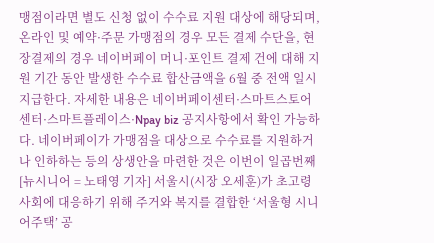맹점이라면 별도 신청 없이 수수료 지원 대상에 해당되며, 온라인 및 예약·주문 가맹점의 경우 모든 결제 수단을, 현장결제의 경우 네이버페이 머니·포인트 결제 건에 대해 지원 기간 동안 발생한 수수료 합산금액을 6월 중 전액 일시 지급한다. 자세한 내용은 네이버페이센터·스마트스토어센터·스마트플레이스·Npay biz 공지사항에서 확인 가능하다. 네이버페이가 가맹점을 대상으로 수수료를 지원하거나 인하하는 등의 상생안을 마련한 것은 이번이 일곱번째
[뉴시니어 = 노태영 기자] 서울시(시장 오세훈)가 초고령사회에 대응하기 위해 주거와 복지를 결합한 ‘서울형 시니어주택’ 공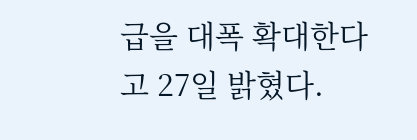급을 대폭 확대한다고 27일 밝혔다.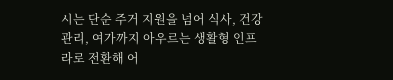시는 단순 주거 지원을 넘어 식사, 건강관리, 여가까지 아우르는 생활형 인프라로 전환해 어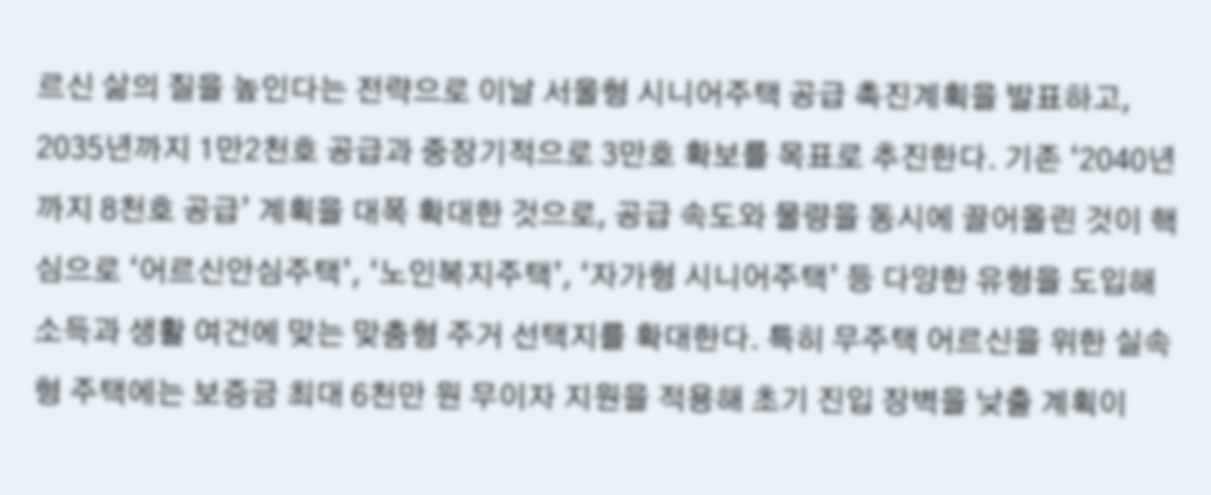르신 삶의 질을 높인다는 전략으로 이날 서울형 시니어주택 공급 촉진계획을 발표하고, 2035년까지 1만2천호 공급과 중장기적으로 3만호 확보를 목표로 추진한다. 기존 ‘2040년까지 8천호 공급’ 계획을 대폭 확대한 것으로, 공급 속도와 물량을 동시에 끌어올린 것이 핵심으로 ‘어르신안심주택’, ‘노인복지주택’, ‘자가형 시니어주택’ 등 다양한 유형을 도입해 소득과 생활 여건에 맞는 맞춤형 주거 선택지를 확대한다. 특히 무주택 어르신을 위한 실속형 주택에는 보증금 최대 6천만 원 무이자 지원을 적용해 초기 진입 장벽을 낮출 계획이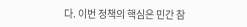다. 이번 정책의 핵심은 민간 참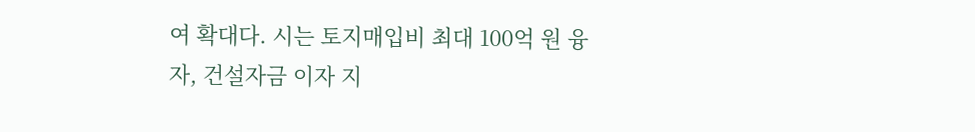여 확대다. 시는 토지매입비 최대 100억 원 융자, 건설자금 이자 지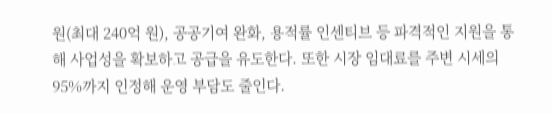원(최대 240억 원), 공공기여 완화, 용적률 인센티브 등 파격적인 지원을 통해 사업성을 확보하고 공급을 유도한다. 또한 시장 임대료를 주변 시세의 95%까지 인정해 운영 부담도 줄인다.